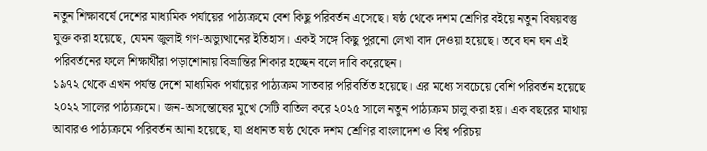নতুন শিক্ষাবর্ষে দেশের মাধ্যমিক পর্যায়ের পাঠ্যক্রমে বেশ কিছু পরিবর্তন এসেছে। ষষ্ঠ থেকে দশম শ্রেণির বইয়ে নতুন বিষয়বস্তু যুক্ত করা হয়েছে, যেমন জুলাই গণ-অভ্যুত্থানের ইতিহাস। একই সঙ্গে কিছু পুরনো লেখা বাদ দেওয়া হয়েছে। তবে ঘন ঘন এই পরিবর্তনের ফলে শিক্ষার্থীরা পড়াশোনায় বিভ্রান্তির শিকার হচ্ছেন বলে দাবি করেছেন।
১৯৭২ থেকে এখন পর্যন্ত দেশে মাধ্যমিক পর্যায়ের পাঠ্যক্রম সাতবার পরিবর্তিত হয়েছে। এর মধ্যে সবচেয়ে বেশি পরিবর্তন হয়েছে ২০২২ সালের পাঠ্যক্রমে। জন-অসন্তোষের মুখে সেটি বাতিল করে ২০২৫ সালে নতুন পাঠ্যক্রম চালু করা হয়। এক বছরের মাথায় আবারও পাঠ্যক্রমে পরিবর্তন আনা হয়েছে, যা প্রধানত ষষ্ঠ থেকে দশম শ্রেণির বাংলাদেশ ও বিশ্ব পরিচয়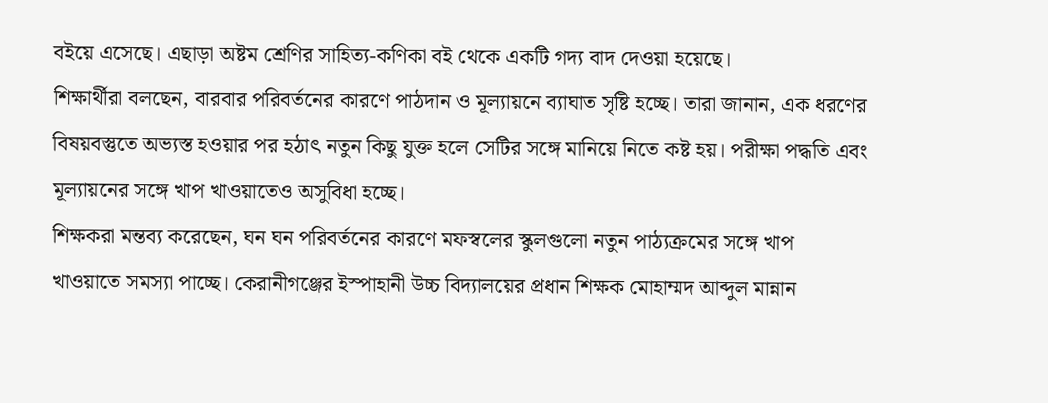বইয়ে এসেছে। এছাড়া অষ্টম শ্রেণির সাহিত্য-কণিকা বই থেকে একটি গদ্য বাদ দেওয়া হয়েছে।
শিক্ষার্থীরা বলছেন, বারবার পরিবর্তনের কারণে পাঠদান ও মূল্যায়নে ব্যাঘাত সৃষ্টি হচ্ছে। তারা জানান, এক ধরণের বিষয়বস্তুতে অভ্যস্ত হওয়ার পর হঠাৎ নতুন কিছু যুক্ত হলে সেটির সঙ্গে মানিয়ে নিতে কষ্ট হয়। পরীক্ষা পদ্ধতি এবং মূল্যায়নের সঙ্গে খাপ খাওয়াতেও অসুবিধা হচ্ছে।
শিক্ষকরা মন্তব্য করেছেন, ঘন ঘন পরিবর্তনের কারণে মফস্বলের স্কুলগুলো নতুন পাঠ্যক্রমের সঙ্গে খাপ খাওয়াতে সমস্যা পাচ্ছে। কেরানীগঞ্জের ইস্পাহানী উচ্চ বিদ্যালয়ের প্রধান শিক্ষক মোহাম্মদ আব্দুল মান্নান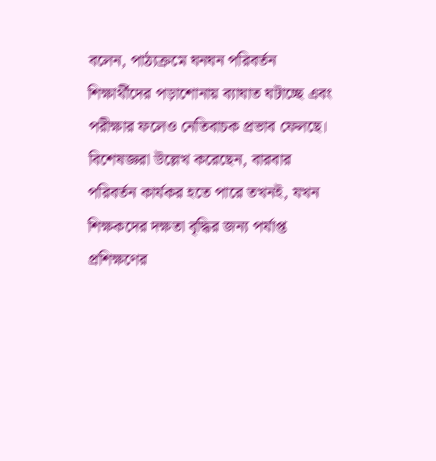বলেন, পাঠ্যক্রমে ঘনঘন পরিবর্তন শিক্ষার্থীদের পড়াশোনায় ব্যাঘাত ঘটাচ্ছে এবং পরীক্ষার ফলেও নেতিবাচক প্রভাব ফেলছে।
বিশেষজ্ঞরা উল্লেখ করেছেন, বারবার পরিবর্তন কার্যকর হতে পারে তখনই, যখন শিক্ষকদের দক্ষতা বৃদ্ধির জন্য পর্যাপ্ত প্রশিক্ষণের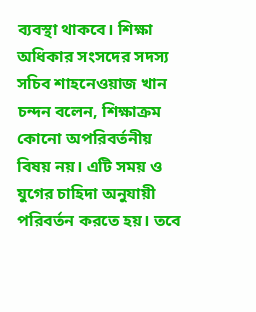ব্যবস্থা থাকবে। শিক্ষা অধিকার সংসদের সদস্য সচিব শাহনেওয়াজ খান চন্দন বলেন, শিক্ষাক্রম কোনো অপরিবর্তনীয় বিষয় নয়। এটি সময় ও যুগের চাহিদা অনুযায়ী পরিবর্তন করতে হয়। তবে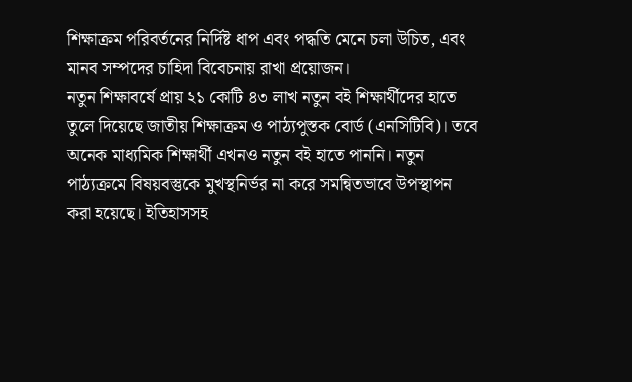শিক্ষাক্রম পরিবর্তনের নির্দিষ্ট ধাপ এবং পদ্ধতি মেনে চলা উচিত, এবং মানব সম্পদের চাহিদা বিবেচনায় রাখা প্রয়োজন।
নতুন শিক্ষাবর্ষে প্রায় ২১ কোটি ৪৩ লাখ নতুন বই শিক্ষার্থীদের হাতে তুলে দিয়েছে জাতীয় শিক্ষাক্রম ও পাঠ্যপুস্তক বোর্ড (এনসিটিবি)। তবে অনেক মাধ্যমিক শিক্ষার্থী এখনও নতুন বই হাতে পাননি। নতুন পাঠ্যক্রমে বিষয়বস্তুকে মুখস্থনির্ভর না করে সমন্বিতভাবে উপস্থাপন করা হয়েছে। ইতিহাসসহ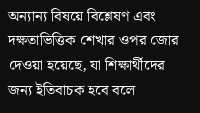অন্যান্য বিষয়ে বিশ্লেষণ এবং দক্ষতাভিত্তিক শেখার ওপর জোর দেওয়া হয়েছে, যা শিক্ষার্থীদের জন্য ইতিবাচক হবে বলে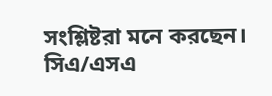সংশ্লিষ্টরা মনে করছেন।
সিএ/এসএ